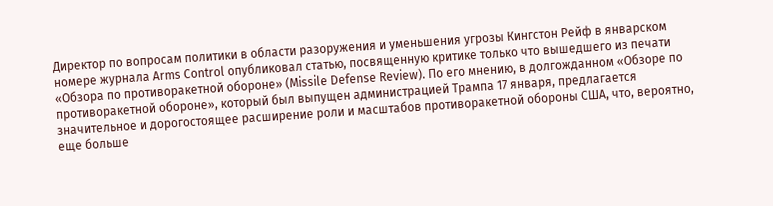Директор по вопросам политики в области разоружения и уменьшения угрозы Кингстон Рейф в январском номере журнала Arms Control опубликовал статью, посвященную критике только что вышедшего из печати «Обзора по противоракетной обороне» (Missile Defense Review). По его мнению, в долгожданном «Обзоре по противоракетной обороне», который был выпущен администрацией Трампа 17 января, предлагается значительное и дорогостоящее расширение роли и масштабов противоракетной обороны США, что, вероятно, еще больше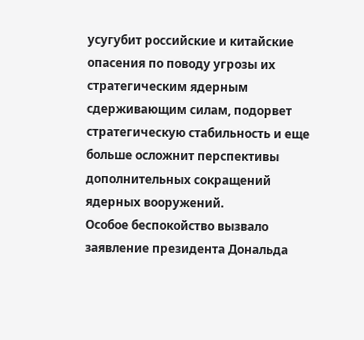усугубит российские и китайские опасения по поводу угрозы их стратегическим ядерным сдерживающим силам, подорвет стратегическую стабильность и еще больше осложнит перспективы дополнительных сокращений ядерных вооружений.
Особое беспокойство вызвало заявление президента Дональда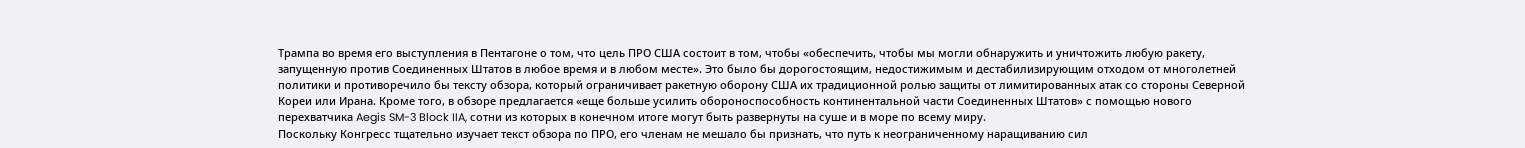Трампа во время его выступления в Пентагоне о том, что цель ПРО США состоит в том, чтобы «обеспечить, чтобы мы могли обнаружить и уничтожить любую ракету, запущенную против Соединенных Штатов в любое время и в любом месте». Это было бы дорогостоящим, недостижимым и дестабилизирующим отходом от многолетней политики и противоречило бы тексту обзора, который ограничивает ракетную оборону США их традиционной ролью защиты от лимитированных атак со стороны Северной Кореи или Ирана. Кроме того, в обзоре предлагается «еще больше усилить обороноспособность континентальной части Соединенных Штатов» с помощью нового перехватчика Aegis SM-3 Block IIA, сотни из которых в конечном итоге могут быть развернуты на суше и в море по всему миру.
Поскольку Конгресс тщательно изучает текст обзора по ПРО, его членам не мешало бы признать, что путь к неограниченному наращиванию сил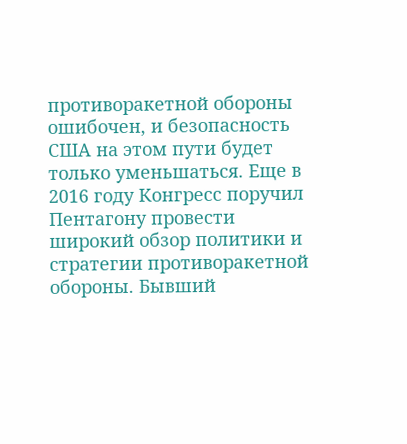противоракетной обороны ошибочен, и безопасность США на этом пути будет только уменьшаться. Еще в 2016 году Конгресс поручил Пентагону провести широкий обзор политики и стратегии противоракетной обороны. Бывший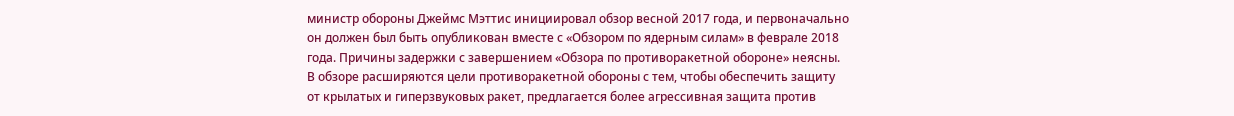министр обороны Джеймс Мэттис инициировал обзор весной 2017 года, и первоначально он должен был быть опубликован вместе с «Обзором по ядерным силам» в феврале 2018 года. Причины задержки с завершением «Обзора по противоракетной обороне» неясны.
В обзоре расширяются цели противоракетной обороны с тем, чтобы обеспечить защиту от крылатых и гиперзвуковых ракет, предлагается более агрессивная защита против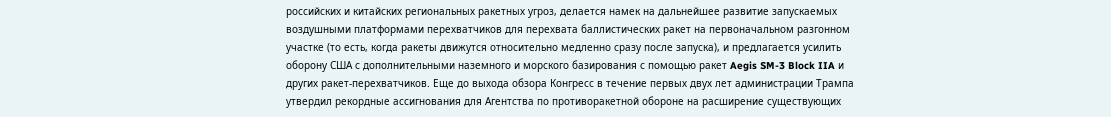российских и китайских региональных ракетных угроз, делается намек на дальнейшее развитие запускаемых воздушными платформами перехватчиков для перехвата баллистических ракет на первоначальном разгонном участке (то есть, когда ракеты движутся относительно медленно сразу после запуска), и предлагается усилить оборону США с дополнительными наземного и морского базирования с помощью ракет Aegis SM-3 Block IIA и других ракет-перехватчиков. Еще до выхода обзора Конгресс в течение первых двух лет администрации Трампа утвердил рекордные ассигнования для Агентства по противоракетной обороне на расширение существующих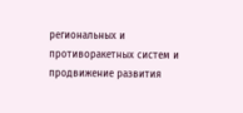региональных и противоракетных систем и продвижение развития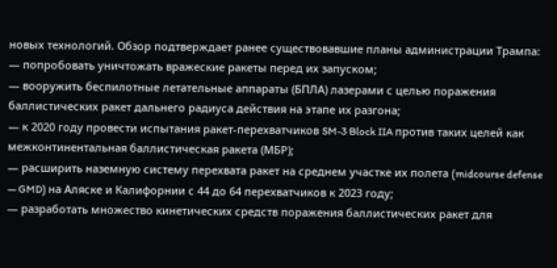новых технологий. Обзор подтверждает ранее существовавшие планы администрации Трампа:
— попробовать уничтожать вражеские ракеты перед их запуском;
— вооружить беспилотные летательные аппараты (БПЛА) лазерами с целью поражения баллистических ракет дальнего радиуса действия на этапе их разгона;
— к 2020 году провести испытания ракет-перехватчиков SM-3 Block IIA против таких целей как межконтинентальная баллистическая ракета (МБР);
— расширить наземную систему перехвата ракет на среднем участке их полета (midcourse defense — GMD) на Аляске и Калифорнии с 44 до 64 перехватчиков к 2023 году;
— разработать множество кинетических средств поражения баллистических ракет для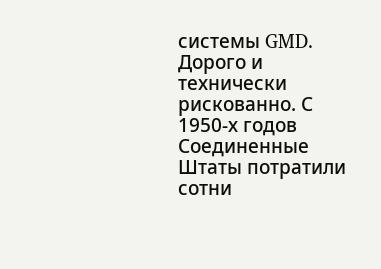системы GMD.
Дорого и технически рискованно. С 1950-х годов Соединенные Штаты потратили сотни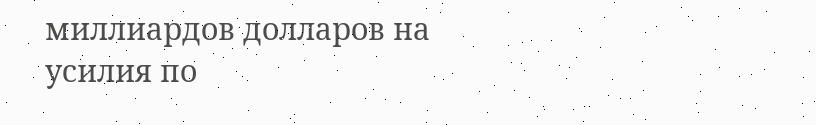миллиардов долларов на усилия по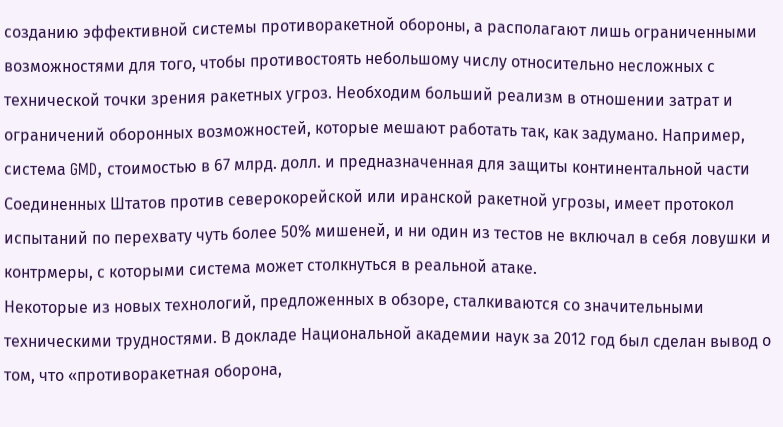созданию эффективной системы противоракетной обороны, а располагают лишь ограниченными возможностями для того, чтобы противостоять небольшому числу относительно несложных с технической точки зрения ракетных угроз. Необходим больший реализм в отношении затрат и ограничений оборонных возможностей, которые мешают работать так, как задумано. Например, система GMD, стоимостью в 67 млрд. долл. и предназначенная для защиты континентальной части Соединенных Штатов против северокорейской или иранской ракетной угрозы, имеет протокол испытаний по перехвату чуть более 50% мишеней, и ни один из тестов не включал в себя ловушки и контрмеры, с которыми система может столкнуться в реальной атаке.
Некоторые из новых технологий, предложенных в обзоре, сталкиваются со значительными техническими трудностями. В докладе Национальной академии наук за 2012 год был сделан вывод о том, что «противоракетная оборона,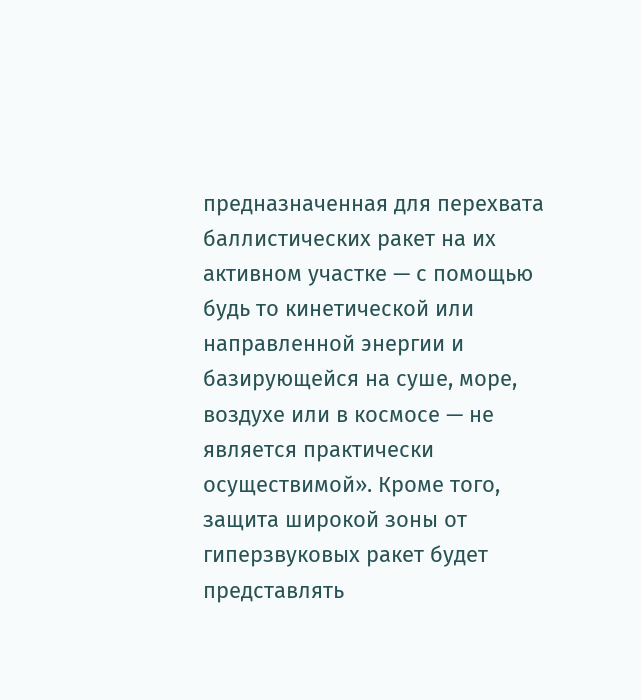предназначенная для перехвата баллистических ракет на их активном участке — с помощью будь то кинетической или направленной энергии и базирующейся на суше, море, воздухе или в космосе — не является практически осуществимой». Кроме того, защита широкой зоны от гиперзвуковых ракет будет представлять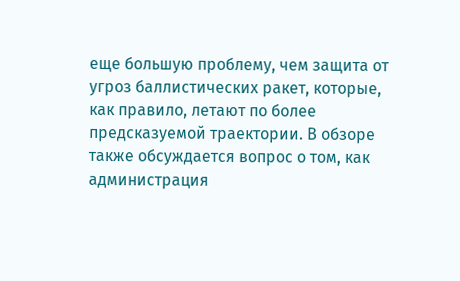еще большую проблему, чем защита от угроз баллистических ракет, которые, как правило, летают по более предсказуемой траектории. В обзоре также обсуждается вопрос о том, как администрация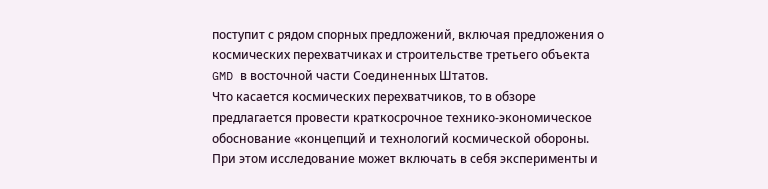поступит с рядом спорных предложений, включая предложения о космических перехватчиках и строительстве третьего объекта GMD в восточной части Соединенных Штатов.
Что касается космических перехватчиков, то в обзоре предлагается провести краткосрочное технико-экономическое обоснование «концепций и технологий космической обороны. При этом исследование может включать в себя эксперименты и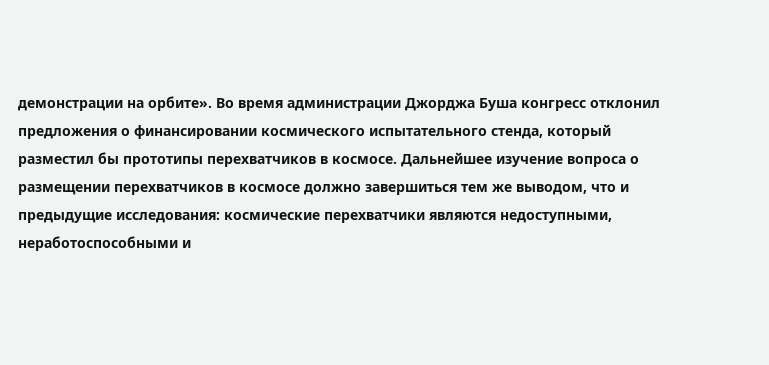демонстрации на орбите». Во время администрации Джорджа Буша конгресс отклонил предложения о финансировании космического испытательного стенда, который разместил бы прототипы перехватчиков в космосе. Дальнейшее изучение вопроса о размещении перехватчиков в космосе должно завершиться тем же выводом, что и предыдущие исследования: космические перехватчики являются недоступными, неработоспособными и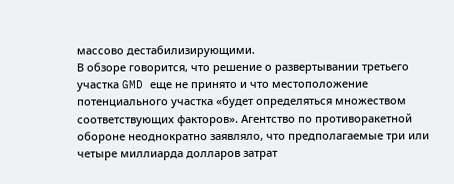массово дестабилизирующими.
В обзоре говорится, что решение о развертывании третьего участка GMD еще не принято и что местоположение потенциального участка «будет определяться множеством соответствующих факторов». Агентство по противоракетной обороне неоднократно заявляло, что предполагаемые три или четыре миллиарда долларов затрат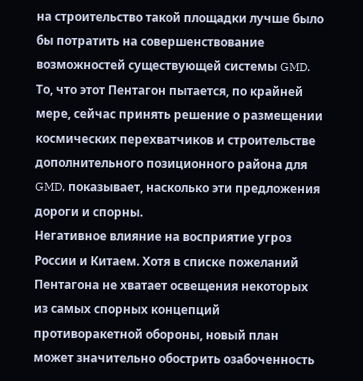на строительство такой площадки лучше было бы потратить на совершенствование возможностей существующей системы GMD. То, что этот Пентагон пытается, по крайней мере, сейчас принять решение о размещении космических перехватчиков и строительстве дополнительного позиционного района для GMD, показывает, насколько эти предложения дороги и спорны.
Негативное влияние на восприятие угроз России и Китаем. Хотя в списке пожеланий Пентагона не хватает освещения некоторых из самых спорных концепций противоракетной обороны, новый план может значительно обострить озабоченность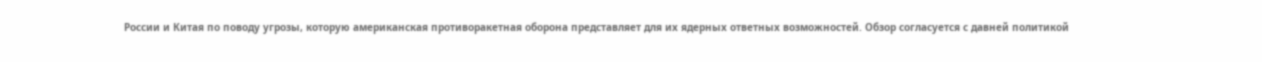России и Китая по поводу угрозы, которую американская противоракетная оборона представляет для их ядерных ответных возможностей. Обзор согласуется с давней политикой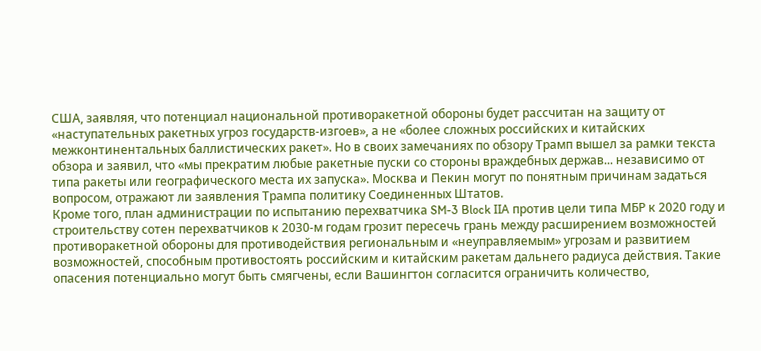США, заявляя, что потенциал национальной противоракетной обороны будет рассчитан на защиту от «наступательных ракетных угроз государств-изгоев», а не «более сложных российских и китайских межконтинентальных баллистических ракет». Но в своих замечаниях по обзору Трамп вышел за рамки текста обзора и заявил, что «мы прекратим любые ракетные пуски со стороны враждебных держав... независимо от типа ракеты или географического места их запуска». Москва и Пекин могут по понятным причинам задаться вопросом, отражают ли заявления Трампа политику Соединенных Штатов.
Кроме того, план администрации по испытанию перехватчика SM-3 Block IIA против цели типа МБР к 2020 году и строительству сотен перехватчиков к 2030-м годам грозит пересечь грань между расширением возможностей противоракетной обороны для противодействия региональным и «неуправляемым» угрозам и развитием возможностей, способным противостоять российским и китайским ракетам дальнего радиуса действия. Такие опасения потенциально могут быть смягчены, если Вашингтон согласится ограничить количество,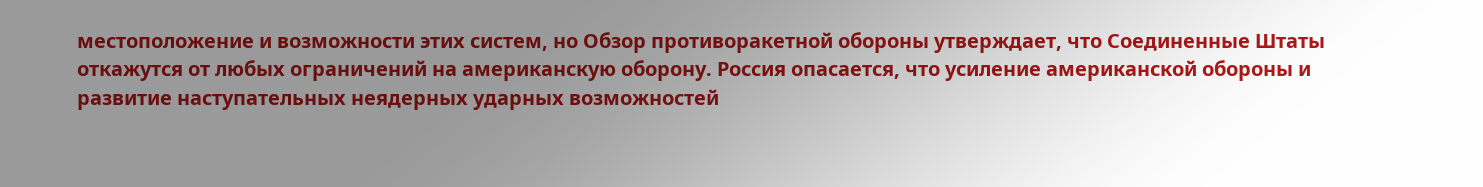местоположение и возможности этих систем, но Обзор противоракетной обороны утверждает, что Соединенные Штаты откажутся от любых ограничений на американскую оборону. Россия опасается, что усиление американской обороны и развитие наступательных неядерных ударных возможностей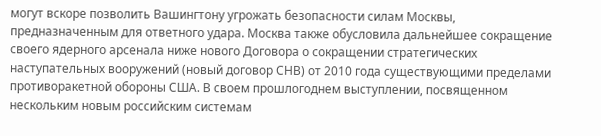могут вскоре позволить Вашингтону угрожать безопасности силам Москвы, предназначенным для ответного удара. Москва также обусловила дальнейшее сокращение своего ядерного арсенала ниже нового Договора о сокращении стратегических наступательных вооружений (новый договор СНВ) от 2010 года существующими пределами противоракетной обороны США. В своем прошлогоднем выступлении, посвященном нескольким новым российским системам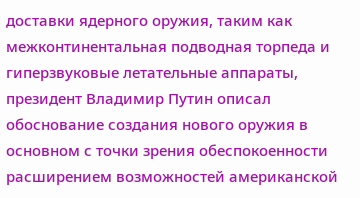доставки ядерного оружия, таким как межконтинентальная подводная торпеда и гиперзвуковые летательные аппараты, президент Владимир Путин описал обоснование создания нового оружия в основном с точки зрения обеспокоенности расширением возможностей американской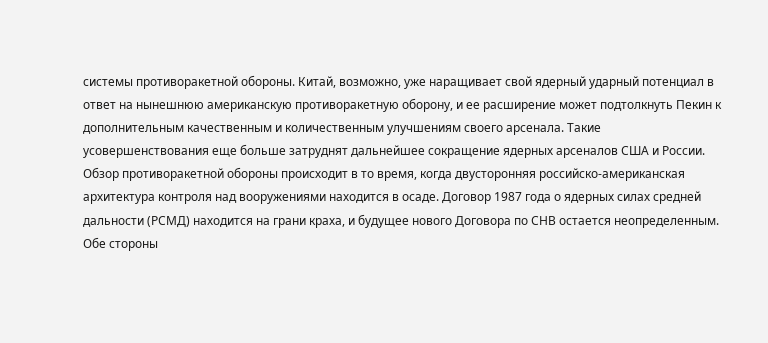системы противоракетной обороны. Китай, возможно, уже наращивает свой ядерный ударный потенциал в ответ на нынешнюю американскую противоракетную оборону, и ее расширение может подтолкнуть Пекин к дополнительным качественным и количественным улучшениям своего арсенала. Такие усовершенствования еще больше затруднят дальнейшее сокращение ядерных арсеналов США и России.
Обзор противоракетной обороны происходит в то время, когда двусторонняя российско-американская архитектура контроля над вооружениями находится в осаде. Договор 1987 года о ядерных силах средней дальности (РСМД) находится на грани краха, и будущее нового Договора по СНВ остается неопределенным. Обе стороны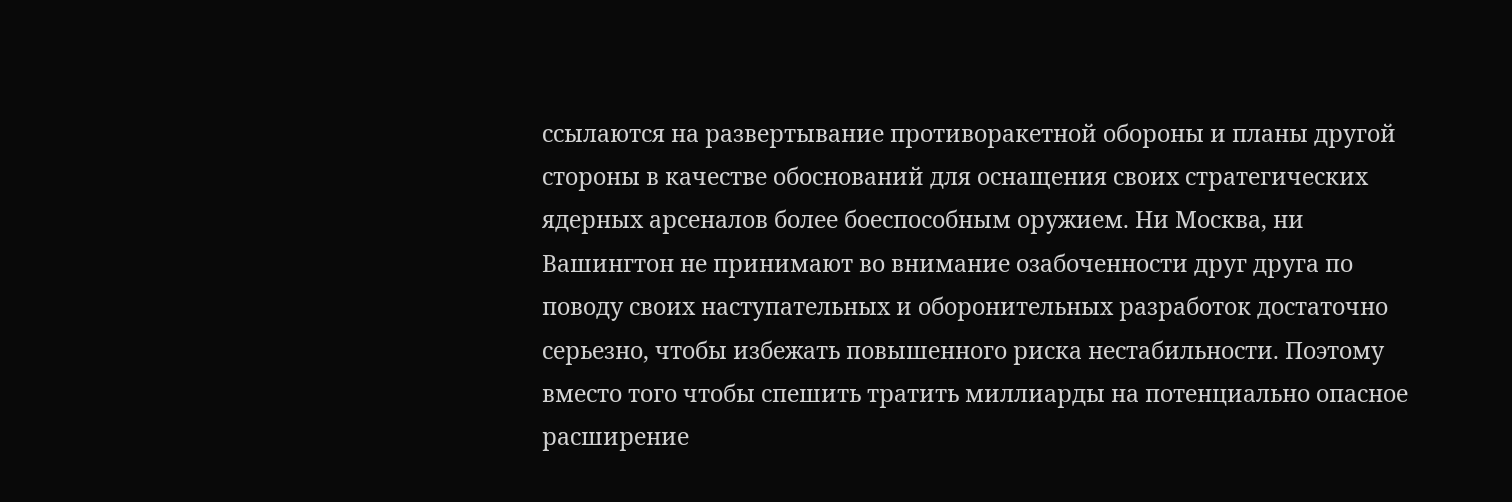ссылаются на развертывание противоракетной обороны и планы другой стороны в качестве обоснований для оснащения своих стратегических ядерных арсеналов более боеспособным оружием. Ни Москва, ни Вашингтон не принимают во внимание озабоченности друг друга по поводу своих наступательных и оборонительных разработок достаточно серьезно, чтобы избежать повышенного риска нестабильности. Поэтому вместо того чтобы спешить тратить миллиарды на потенциально опасное расширение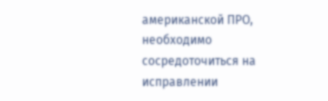американской ПРО, необходимо сосредоточиться на исправлении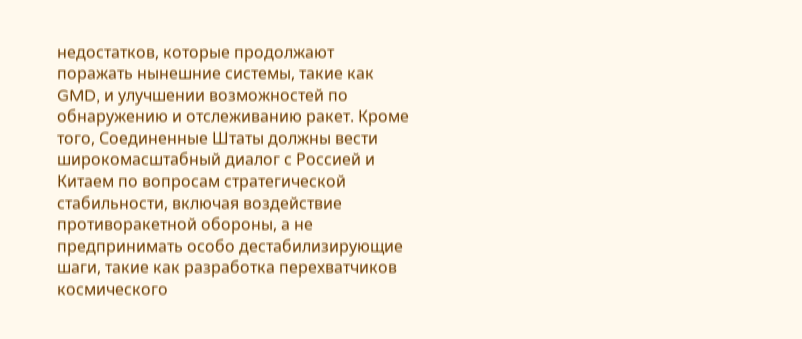недостатков, которые продолжают поражать нынешние системы, такие как GMD, и улучшении возможностей по обнаружению и отслеживанию ракет. Кроме того, Соединенные Штаты должны вести широкомасштабный диалог с Россией и Китаем по вопросам стратегической стабильности, включая воздействие противоракетной обороны, а не предпринимать особо дестабилизирующие шаги, такие как разработка перехватчиков космического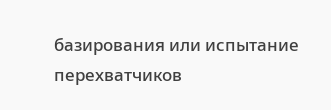базирования или испытание перехватчиков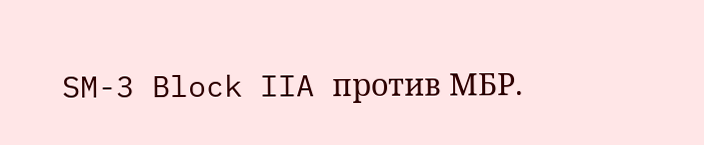SM-3 Block IIA против МБР.